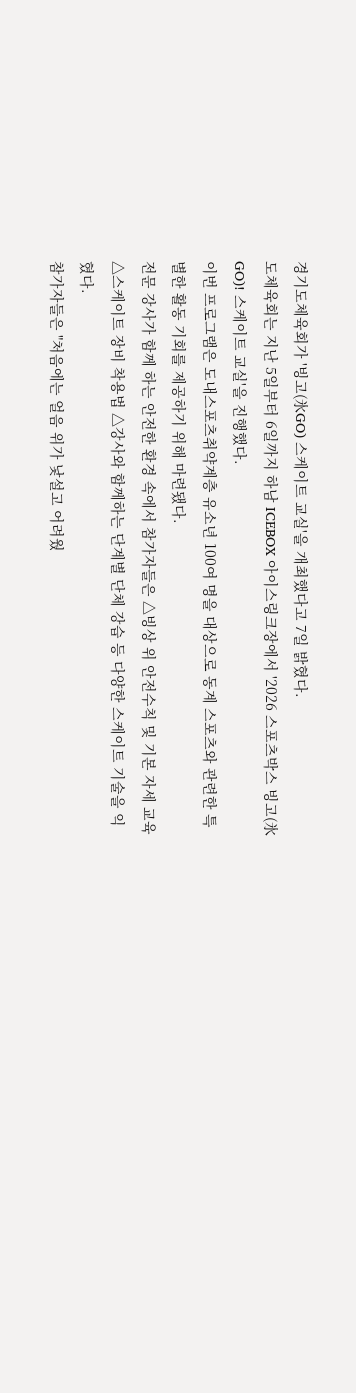경기도체육회가 '빙고(氷GO) 스케이트 교실'을 개최했다고 7일 밝혔다.
도체육회는 지난 5일부터 6일까지 하남 ICEBOX 아이스링크장에서 '2026 스포츠박스 빙고(氷GO)! 스케이트 교실'을 진행했다.
이번 프로그램은 도내스포츠취약계층 유소년 100여 명을 대상으로 동계 스포츠와 관련한 특별한 활동 기회를 제공하기 위해 마련됐다.
전문 강사가 함께 하는 안전한 환경 속에서 참가자들은 △빙상 위 안전수칙 및 기본 자세 교육 △스케이트 장비 착용법 △강사와 함께하는 단계별 단체 강습 등 다양한 스케이트 기술을 익혔다.
참가자들은 "처음에는 얼음 위가 낯설고 어려웠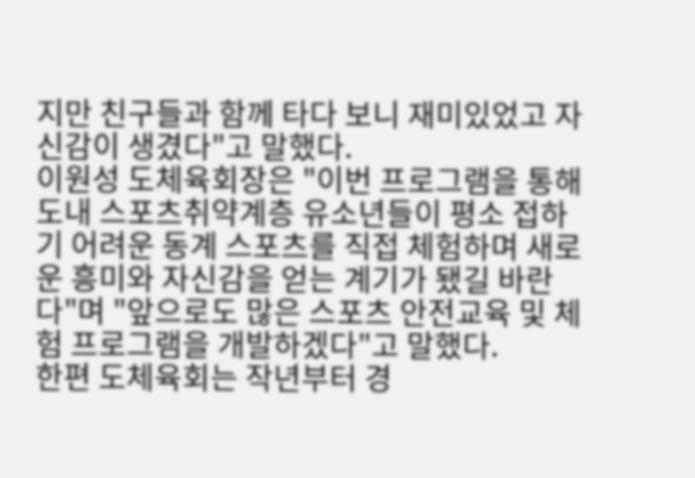지만 친구들과 함께 타다 보니 재미있었고 자신감이 생겼다"고 말했다.
이원성 도체육회장은 "이번 프로그램을 통해 도내 스포츠취약계층 유소년들이 평소 접하기 어려운 동계 스포츠를 직접 체험하며 새로운 흥미와 자신감을 얻는 계기가 됐길 바란다"며 "앞으로도 많은 스포츠 안전교육 및 체험 프로그램을 개발하겠다"고 말했다.
한편 도체육회는 작년부터 경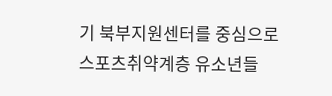기 북부지원센터를 중심으로 스포츠취약계층 유소년들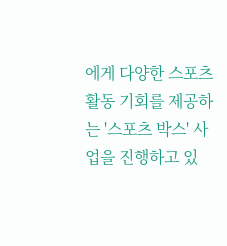에게 다양한 스포츠 활동 기회를 제공하는 '스포츠 박스' 사업을 진행하고 있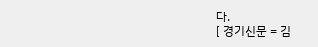다.
[ 경기신문 = 김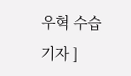우혁 수습기자 ]